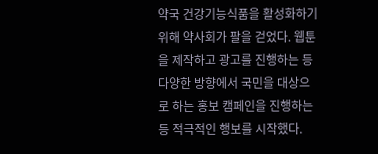약국 건강기능식품을 활성화하기 위해 약사회가 팔을 걷었다. 웹툰을 제작하고 광고를 진행하는 등 다양한 방향에서 국민을 대상으로 하는 홍보 캠페인을 진행하는 등 적극적인 행보를 시작했다.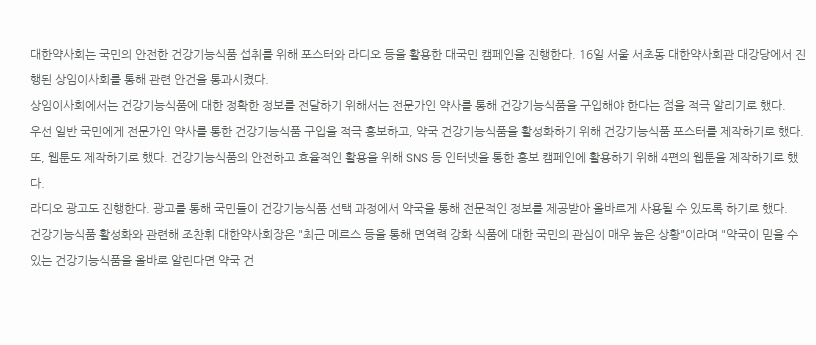대한약사회는 국민의 안전한 건강기능식품 섭취를 위해 포스터와 라디오 등을 활용한 대국민 캠페인을 진행한다. 16일 서울 서초동 대한약사회관 대강당에서 진행된 상임이사회를 통해 관련 안건을 통과시켰다.
상임이사회에서는 건강기능식품에 대한 정확한 정보를 전달하기 위해서는 전문가인 약사를 통해 건강기능식품을 구입해야 한다는 점을 적극 알리기로 했다.
우선 일반 국민에게 전문가인 약사를 통한 건강기능식품 구입을 적극 홍보하고, 약국 건강기능식품을 활성화하기 위해 건강기능식품 포스터를 제작하기로 했다.
또, 웹툰도 제작하기로 했다. 건강기능식품의 안전하고 효율적인 활용을 위해 SNS 등 인터넷을 통한 홍보 캠페인에 활용하기 위해 4편의 웹툰을 제작하기로 했다.
라디오 광고도 진행한다. 광고를 통해 국민들이 건강기능식품 선택 과정에서 약국을 통해 전문적인 정보를 제공받아 올바르게 사용될 수 있도록 하기로 했다.
건강기능식품 활성화와 관련해 조찬휘 대한약사회장은 "최근 메르스 등을 통해 면역력 강화 식품에 대한 국민의 관심이 매우 높은 상황"이라며 "약국이 믿을 수 있는 건강기능식품을 올바로 알린다면 약국 건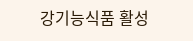강기능식품 활성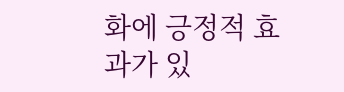화에 긍정적 효과가 있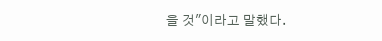을 것"이라고 말했다.